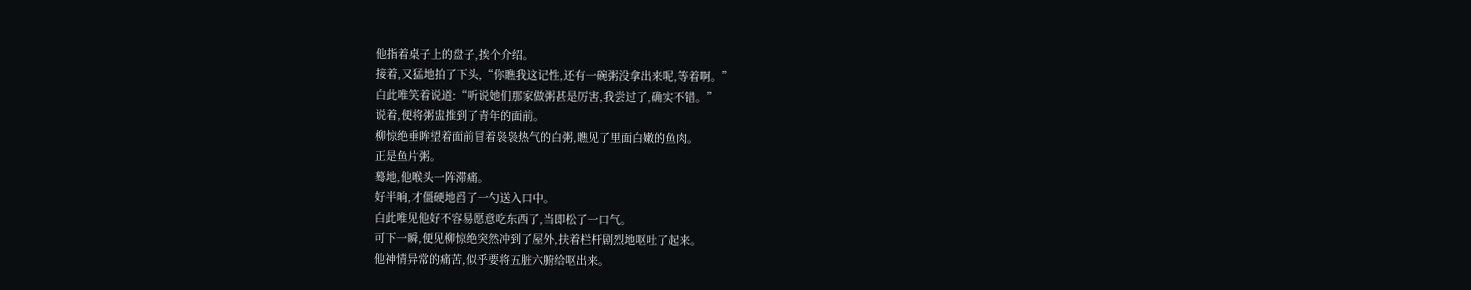他指着桌子上的盘子,挨个介绍。
接着,又猛地拍了下头,“你瞧我这记性,还有一碗粥没拿出来呢,等着啊。”
白此唯笑着说道:“听说她们那家做粥甚是厉害,我尝过了,确实不错。”
说着,便将粥盅推到了青年的面前。
柳惊绝垂眸望着面前冒着袅袅热气的白粥,瞧见了里面白嫩的鱼肉。
正是鱼片粥。
蓦地,他喉头一阵滞痛。
好半晌,才僵硬地舀了一勺送入口中。
白此唯见他好不容易愿意吃东西了,当即松了一口气。
可下一瞬,便见柳惊绝突然冲到了屋外,扶着栏杆剧烈地呕吐了起来。
他神情异常的痛苦,似乎要将五脏六腑给呕出来。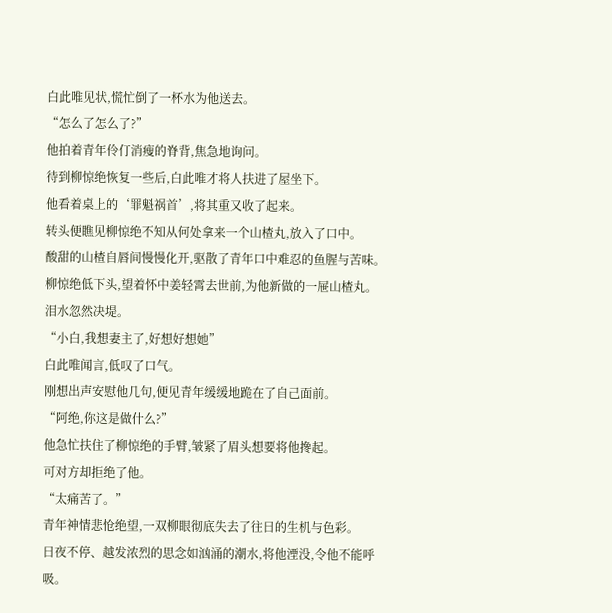白此唯见状,慌忙倒了一杯水为他送去。
“怎么了怎么了?”
他拍着青年伶仃消瘦的脊背,焦急地询问。
待到柳惊绝恢复一些后,白此唯才将人扶进了屋坐下。
他看着桌上的‘罪魁祸首’,将其重又收了起来。
转头便瞧见柳惊绝不知从何处拿来一个山楂丸,放入了口中。
酸甜的山楂自唇间慢慢化开,驱散了青年口中难忍的鱼腥与苦味。
柳惊绝低下头,望着怀中姜轻霄去世前,为他新做的一屉山楂丸。
泪水忽然决堤。
“小白,我想妻主了,好想好想她”
白此唯闻言,低叹了口气。
刚想出声安慰他几句,便见青年缓缓地跪在了自己面前。
“阿绝,你这是做什么?”
他急忙扶住了柳惊绝的手臂,皱紧了眉头想要将他搀起。
可对方却拒绝了他。
“太痛苦了。”
青年神情悲怆绝望,一双柳眼彻底失去了往日的生机与色彩。
日夜不停、越发浓烈的思念如汹涌的潮水,将他湮没,令他不能呼吸。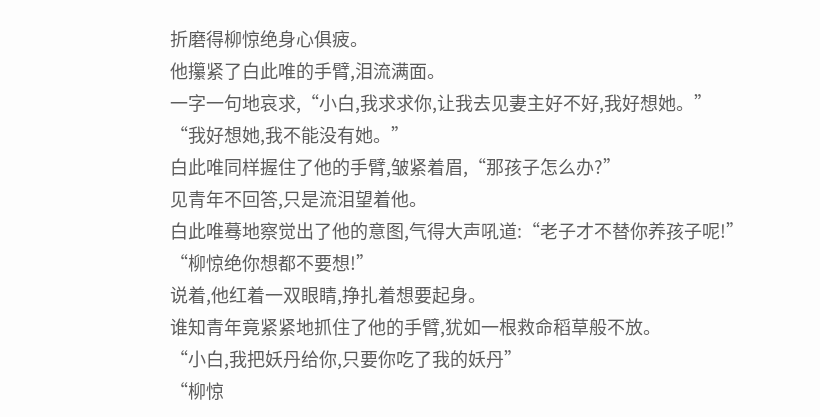折磨得柳惊绝身心俱疲。
他攥紧了白此唯的手臂,泪流满面。
一字一句地哀求,“小白,我求求你,让我去见妻主好不好,我好想她。”
“我好想她,我不能没有她。”
白此唯同样握住了他的手臂,皱紧着眉,“那孩子怎么办?”
见青年不回答,只是流泪望着他。
白此唯蓦地察觉出了他的意图,气得大声吼道:“老子才不替你养孩子呢!”
“柳惊绝你想都不要想!”
说着,他红着一双眼睛,挣扎着想要起身。
谁知青年竟紧紧地抓住了他的手臂,犹如一根救命稻草般不放。
“小白,我把妖丹给你,只要你吃了我的妖丹”
“柳惊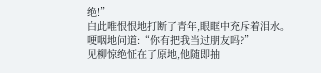绝!”
白此唯恨恨地打断了青年,眼眶中充斥着泪水。
哽咽地问道:“你有把我当过朋友吗?”
见柳惊绝怔在了原地,他随即抽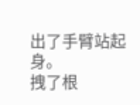出了手臂站起身。
拽了根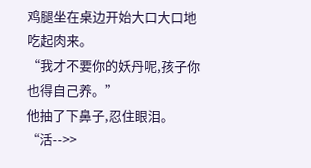鸡腿坐在桌边开始大口大口地吃起肉来。
“我才不要你的妖丹呢,孩子你也得自己养。”
他抽了下鼻子,忍住眼泪。
“活-->>